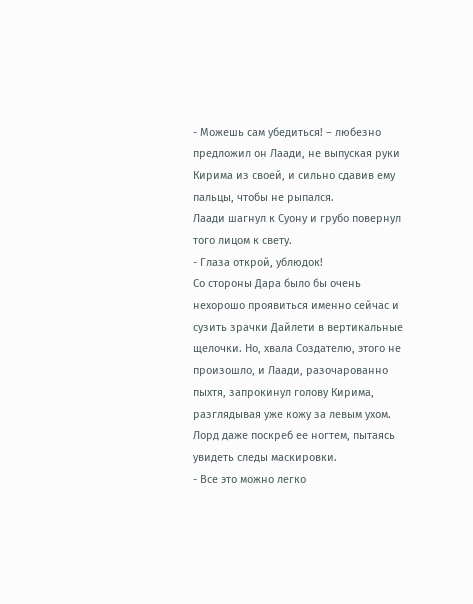- Можешь сам убедиться! – любезно предложил он Лаади, не выпуская руки Кирима из своей, и сильно сдавив ему пальцы, чтобы не рыпался.
Лаади шагнул к Суону и грубо повернул того лицом к свету.
- Глаза открой, ублюдок!
Со стороны Дара было бы очень нехорошо проявиться именно сейчас и сузить зрачки Дайлети в вертикальные щелочки. Но, хвала Создателю, этого не произошло, и Лаади, разочарованно пыхтя, запрокинул голову Кирима, разглядывая уже кожу за левым ухом. Лорд даже поскреб ее ногтем, пытаясь увидеть следы маскировки.
- Все это можно легко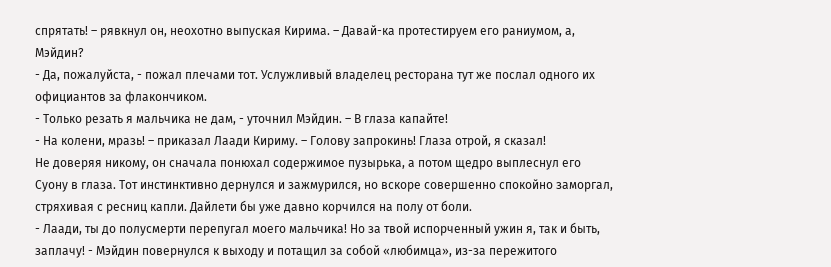спрятать! – рявкнул он, неохотно выпуская Кирима. – Давай-ка протестируем его раниумом, а, Мэйдин?
- Да, пожалуйста, - пожал плечами тот. Услужливый владелец ресторана тут же послал одного их официантов за флакончиком.
- Только резать я мальчика не дам, - уточнил Мэйдин. – В глаза капайте!
- На колени, мразь! – приказал Лаади Кириму. – Голову запрокинь! Глаза отрой, я сказал!
Не доверяя никому, он сначала понюхал содержимое пузырька, а потом щедро выплеснул его Суону в глаза. Тот инстинктивно дернулся и зажмурился, но вскоре совершенно спокойно заморгал, стряхивая с ресниц капли. Дайлети бы уже давно корчился на полу от боли.
- Лаади, ты до полусмерти перепугал моего мальчика! Но за твой испорченный ужин я, так и быть, заплачу! - Мэйдин повернулся к выходу и потащил за собой «любимца», из-за пережитого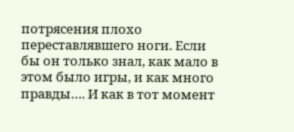потрясения плохо переставлявшего ноги. Если бы он только знал, как мало в этом было игры, и как много правды…. И как в тот момент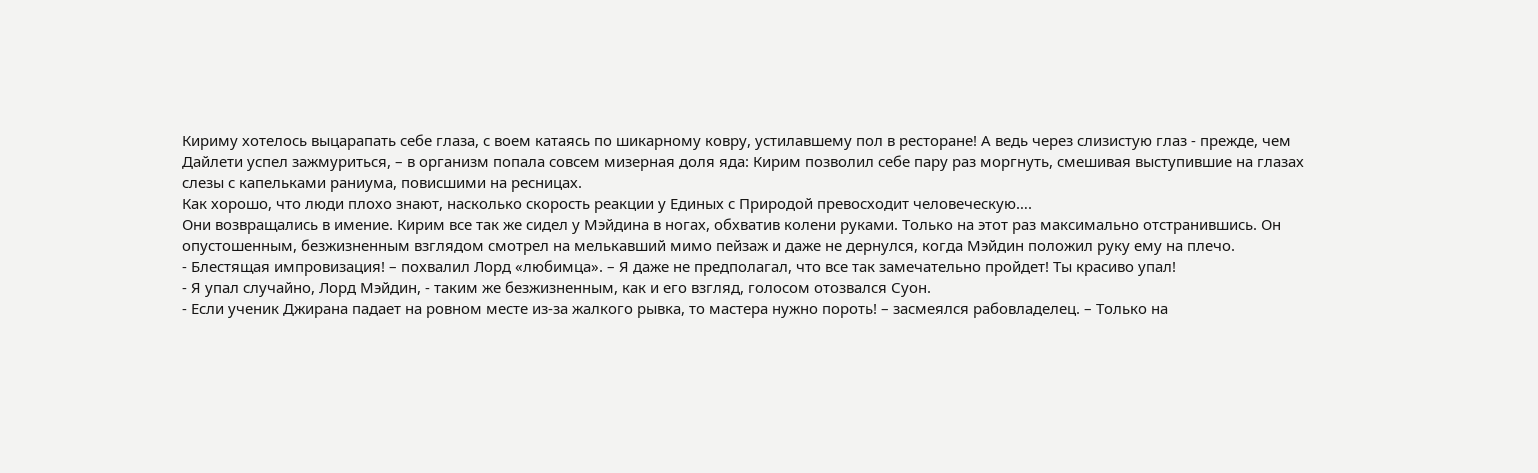Кириму хотелось выцарапать себе глаза, с воем катаясь по шикарному ковру, устилавшему пол в ресторане! А ведь через слизистую глаз - прежде, чем Дайлети успел зажмуриться, – в организм попала совсем мизерная доля яда: Кирим позволил себе пару раз моргнуть, смешивая выступившие на глазах слезы с капельками раниума, повисшими на ресницах.
Как хорошо, что люди плохо знают, насколько скорость реакции у Единых с Природой превосходит человеческую….
Они возвращались в имение. Кирим все так же сидел у Мэйдина в ногах, обхватив колени руками. Только на этот раз максимально отстранившись. Он опустошенным, безжизненным взглядом смотрел на мелькавший мимо пейзаж и даже не дернулся, когда Мэйдин положил руку ему на плечо.
- Блестящая импровизация! – похвалил Лорд «любимца». – Я даже не предполагал, что все так замечательно пройдет! Ты красиво упал!
- Я упал случайно, Лорд Мэйдин, - таким же безжизненным, как и его взгляд, голосом отозвался Суон.
- Если ученик Джирана падает на ровном месте из-за жалкого рывка, то мастера нужно пороть! – засмеялся рабовладелец. – Только на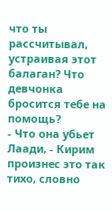что ты рассчитывал, устраивая этот балаган? Что девчонка бросится тебе на помощь?
- Что она убьет Лаади, - Кирим произнес это так тихо, словно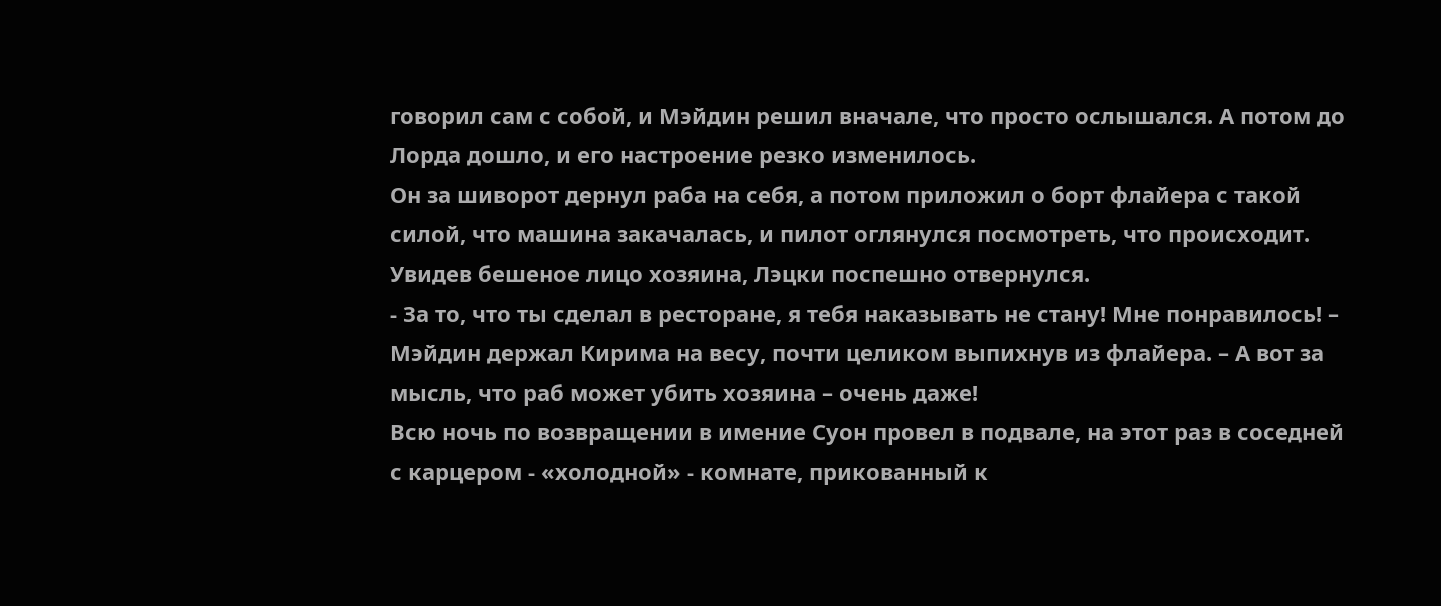говорил сам с собой, и Мэйдин решил вначале, что просто ослышался. А потом до Лорда дошло, и его настроение резко изменилось.
Он за шиворот дернул раба на себя, а потом приложил о борт флайера с такой силой, что машина закачалась, и пилот оглянулся посмотреть, что происходит. Увидев бешеное лицо хозяина, Лэцки поспешно отвернулся.
- За то, что ты сделал в ресторане, я тебя наказывать не стану! Мне понравилось! – Мэйдин держал Кирима на весу, почти целиком выпихнув из флайера. – А вот за мысль, что раб может убить хозяина – очень даже!
Всю ночь по возвращении в имение Суон провел в подвале, на этот раз в соседней с карцером - «холодной» - комнате, прикованный к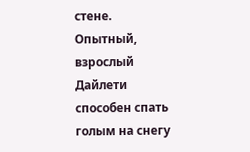стене. Опытный, взрослый Дайлети способен спать голым на снегу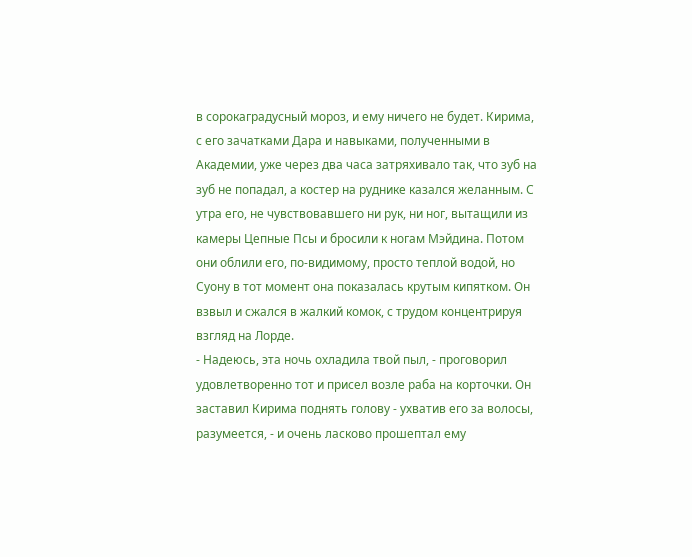в сорокаградусный мороз, и ему ничего не будет. Кирима, с его зачатками Дара и навыками, полученными в Академии, уже через два часа затряхивало так, что зуб на зуб не попадал, а костер на руднике казался желанным. С утра его, не чувствовавшего ни рук, ни ног, вытащили из камеры Цепные Псы и бросили к ногам Мэйдина. Потом они облили его, по-видимому, просто теплой водой, но Суону в тот момент она показалась крутым кипятком. Он взвыл и сжался в жалкий комок, с трудом концентрируя взгляд на Лорде.
- Надеюсь, эта ночь охладила твой пыл, - проговорил удовлетворенно тот и присел возле раба на корточки. Он заставил Кирима поднять голову - ухватив его за волосы, разумеется, - и очень ласково прошептал ему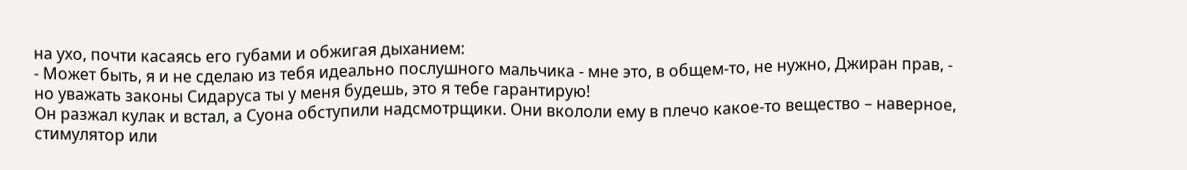на ухо, почти касаясь его губами и обжигая дыханием:
- Может быть, я и не сделаю из тебя идеально послушного мальчика - мне это, в общем-то, не нужно, Джиран прав, - но уважать законы Сидаруса ты у меня будешь, это я тебе гарантирую!
Он разжал кулак и встал, а Суона обступили надсмотрщики. Они вкололи ему в плечо какое-то вещество – наверное, стимулятор или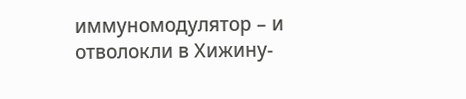иммуномодулятор – и отволокли в Хижину-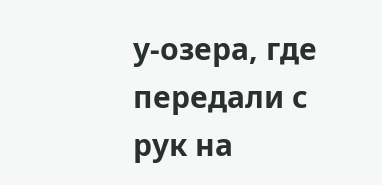у-озера, где передали с рук на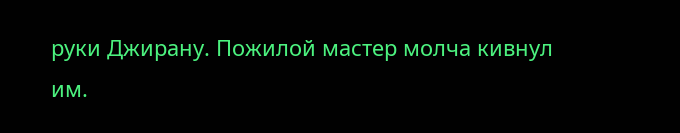руки Джирану. Пожилой мастер молча кивнул им.